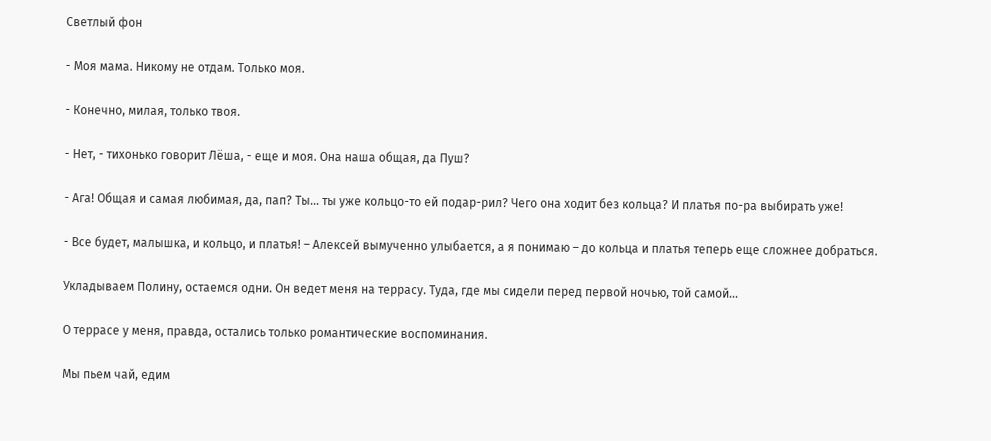Светлый фон

- Моя мама. Никому не отдам. Только моя.

- Конечно, милая, только твоя.

- Нет, - тихонько говорит Лёша, - еще и моя. Она наша общая, да Пуш?

- Ага! Общая и самая любимая, да, пап? Ты… ты уже кольцо-то ей подар-рил? Чего она ходит без кольца? И платья по-ра выбирать уже!

- Все будет, малышка, и кольцо, и платья! – Алексей вымученно улыбается, а я понимаю – до кольца и платья теперь еще сложнее добраться.

Укладываем Полину, остаемся одни. Он ведет меня на террасу. Туда, где мы сидели перед первой ночью, той самой…

О террасе у меня, правда, остались только романтические воспоминания.

Мы пьем чай, едим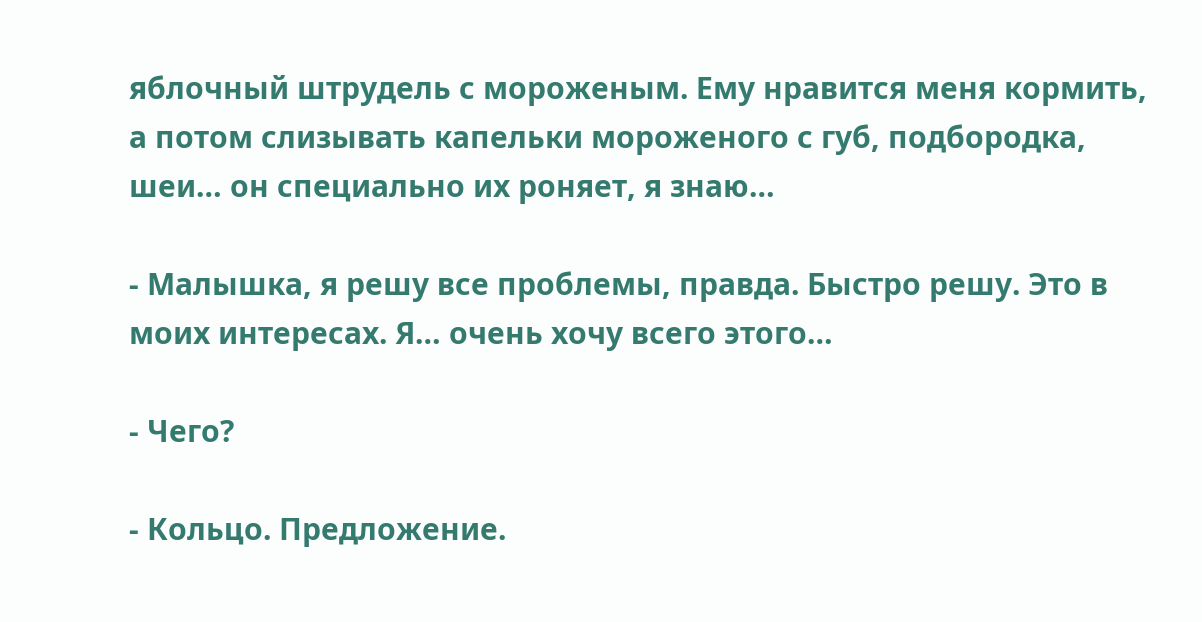яблочный штрудель с мороженым. Ему нравится меня кормить, а потом слизывать капельки мороженого с губ, подбородка, шеи… он специально их роняет, я знаю…

- Малышка, я решу все проблемы, правда. Быстро решу. Это в моих интересах. Я… очень хочу всего этого…

- Чего?

- Кольцо. Предложение.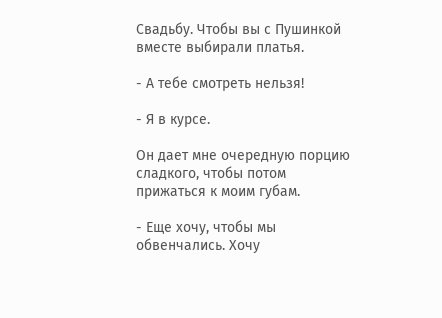Свадьбу. Чтобы вы с Пушинкой вместе выбирали платья.

- А тебе смотреть нельзя!

- Я в курсе.

Он дает мне очередную порцию сладкого, чтобы потом прижаться к моим губам.

- Еще хочу, чтобы мы обвенчались. Хочу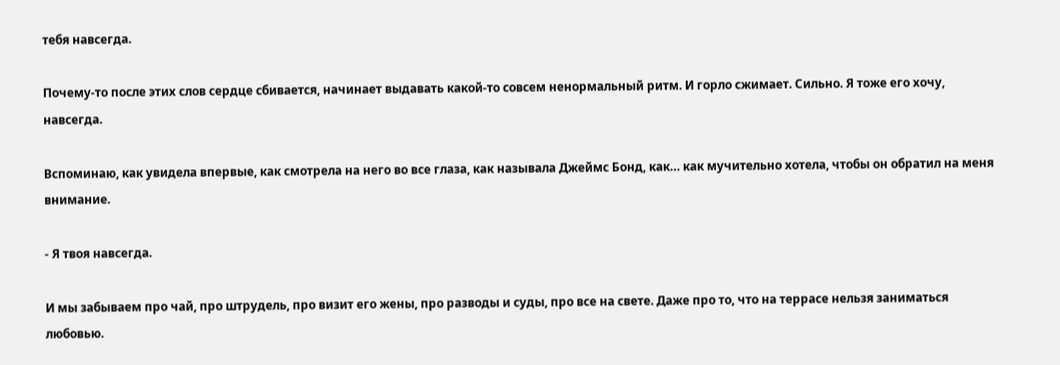тебя навсегда.

Почему-то после этих слов сердце сбивается, начинает выдавать какой-то совсем ненормальный ритм. И горло сжимает. Сильно. Я тоже его хочу, навсегда.

Вспоминаю, как увидела впервые, как смотрела на него во все глаза, как называла Джеймс Бонд, как… как мучительно хотела, чтобы он обратил на меня внимание.

- Я твоя навсегда.

И мы забываем про чай, про штрудель, про визит его жены, про разводы и суды, про все на свете. Даже про то, что на террасе нельзя заниматься любовью.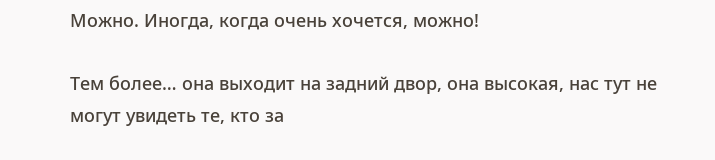Можно. Иногда, когда очень хочется, можно!

Тем более… она выходит на задний двор, она высокая, нас тут не могут увидеть те, кто за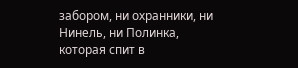забором, ни охранники, ни Нинель, ни Полинка, которая спит в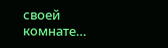своей комнате…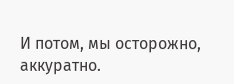И потом, мы осторожно, аккуратно.